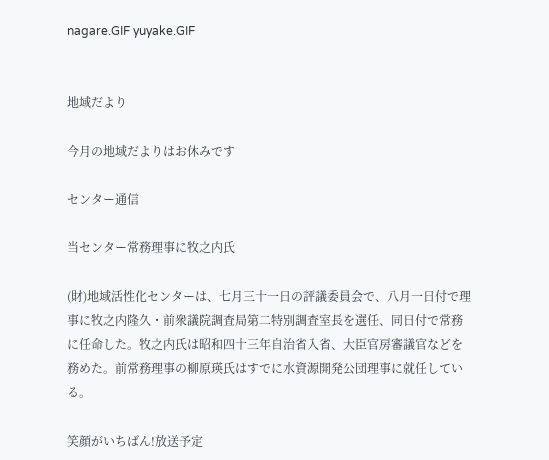nagare.GIF yuyake.GIF


地域だより

今月の地域だよりはお休みです

センター通信

当センター常務理事に牧之内氏

(財)地域活性化センターは、七月三十一日の評議委員会で、八月一日付で理事に牧之内隆久・前衆議院調査局第二特別調査室長を選任、同日付で常務に任命した。牧之内氏は昭和四十三年自治省入省、大臣官房審議官などを務めた。前常務理事の柳原瑛氏はすでに水資源開発公団理事に就任している。

笑顔がいちばん!放送予定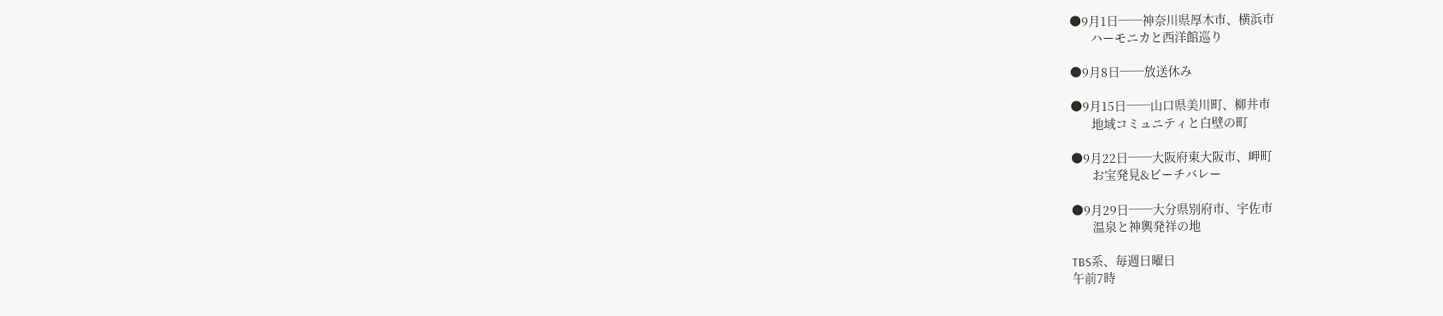●9月1日──神奈川県厚木市、横浜市
       ハーモニカと西洋館巡り

●9月8日──放送休み

●9月15日──山口県美川町、柳井市
       地域コミュニティと白壁の町

●9月22日──大阪府東大阪市、岬町
       お宝発見&ビーチバレー

●9月29日──大分県別府市、宇佐市
       温泉と神輿発祥の地

TBS系、毎週日曜日
午前7時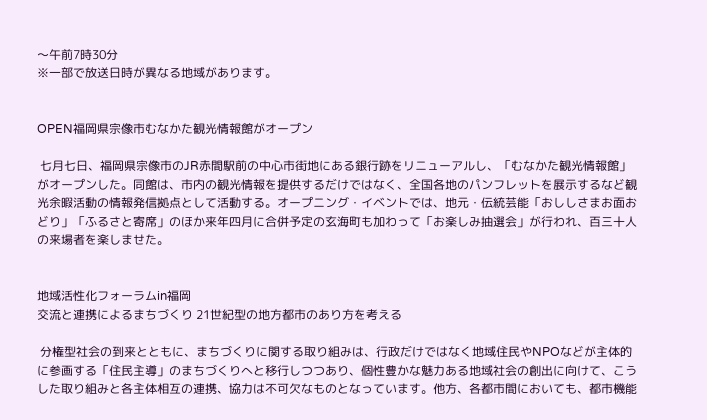〜午前7時30分
※一部で放送日時が異なる地域があります。


OPEN福岡県宗像市むなかた観光情報館がオープン

 七月七日、福岡県宗像市のJR赤間駅前の中心市街地にある銀行跡をリニューアルし、「むなかた観光情報館」がオープンした。同館は、市内の観光情報を提供するだけではなく、全国各地のパンフレットを展示するなど観光余暇活動の情報発信拠点として活動する。オープニング・イベントでは、地元・伝統芸能「おししさまお面おどり」「ふるさと寄席」のほか来年四月に合併予定の玄海町も加わって「お楽しみ抽選会」が行われ、百三十人の来場者を楽しませた。


地域活性化フォーラムin福岡
交流と連携によるまちづくり 21世紀型の地方都市のあり方を考える

 分権型社会の到来とともに、まちづくりに関する取り組みは、行政だけではなく地域住民やNPOなどが主体的に参画する「住民主導」のまちづくりへと移行しつつあり、個性豊かな魅力ある地域社会の創出に向けて、こうした取り組みと各主体相互の連携、協力は不可欠なものとなっています。他方、各都市間においても、都市機能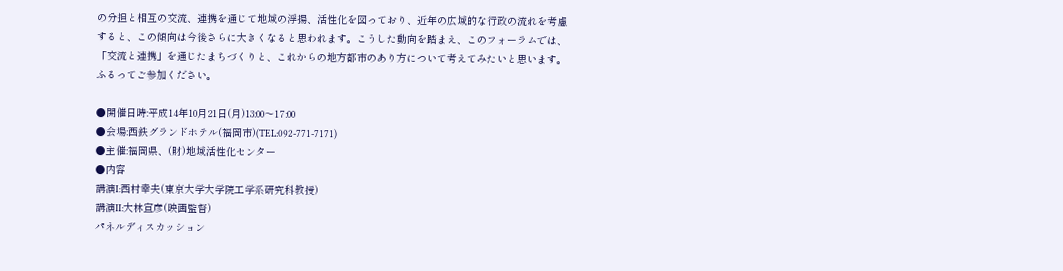の分担と相互の交流、連携を通じて地域の浮揚、活性化を図っており、近年の広域的な行政の流れを考慮すると、この傾向は今後さらに大きくなると思われます。こうした動向を踏まえ、このフォーラムでは、「交流と連携」を通じたまちづくりと、これからの地方都市のあり方について考えてみたいと思います。ふるってご参加ください。

●開催日時:平成14年10月21日(月)13:00〜17:00
●会場:西鉄グランドホテル(福岡市)(TEL:092-771-7171)
●主催:福岡県、(財)地域活性化センター
●内容
講演I:西村幸夫(東京大学大学院工学系研究科教授)
講演II:大林宣彦(映画監督)
パネルディスカッション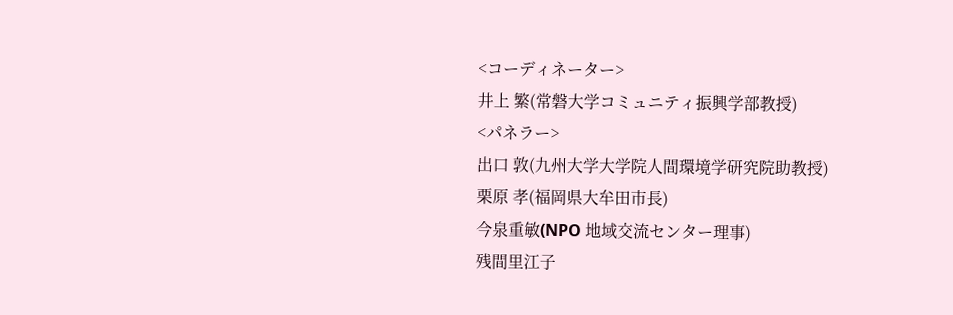<コーディネーター>
井上 繁(常磐大学コミュニティ振興学部教授)
<パネラー>
出口 敦(九州大学大学院人間環境学研究院助教授)
栗原 孝(福岡県大牟田市長)
今泉重敏(NPO 地域交流センター理事)
残間里江子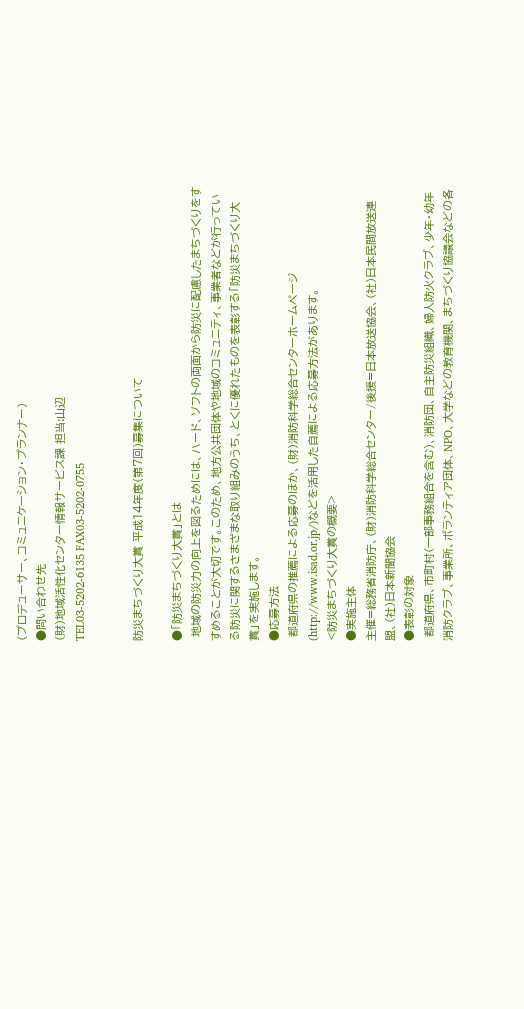(プロデューサー、コミュニケーション・プランナー)
●問い合わせ先
(財)地域活性化センター情報サービス課 担当:山辺
TEL03-5202-6135 FAX03-5202-0755


防災まちづくり大賞 平成14年度(第7回)募集について

●「防災まちづくり大賞」とは
 地域の防災力の向上を図るためには、ハード、ソフトの両面から防災に配慮したまちづくりをすすめることが大切です。このため、地方公共団体や地域のコミュニティ、事業者などが行っている防災に関するさまざまな取り組みのうち、とくに優れたものを表彰する「防災まちづくり大賞」を実施します。
●応募方法
 都道府県の推薦による応募のほか、(財)消防科学総合センターホームページ(http://www.isad.or.jp/)などを活用した自薦による応募方法があります。
<防災まちづくり大賞の概要>
●実施主体
主催=総務省消防庁、(財)消防科学総合センター/後援=日本放送協会、(社)日本民間放送連盟、(社)日本新聞協会
●表彰の対象
 都道府県、市町村(一部事務組合を含む)、消防団、自主防災組織、婦人防火クラブ、少年・幼年消防クラブ、事業所、ボランティア団体、NPO、大学などの教育機関、まちづくり協議会などの各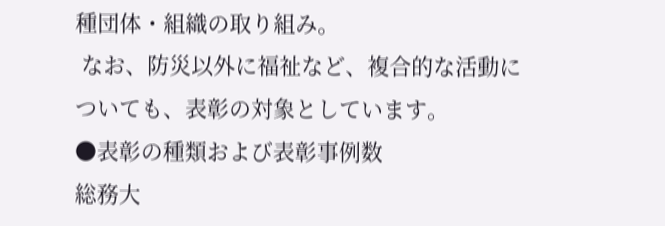種団体・組織の取り組み。
 なお、防災以外に福祉など、複合的な活動についても、表彰の対象としています。
●表彰の種類および表彰事例数
総務大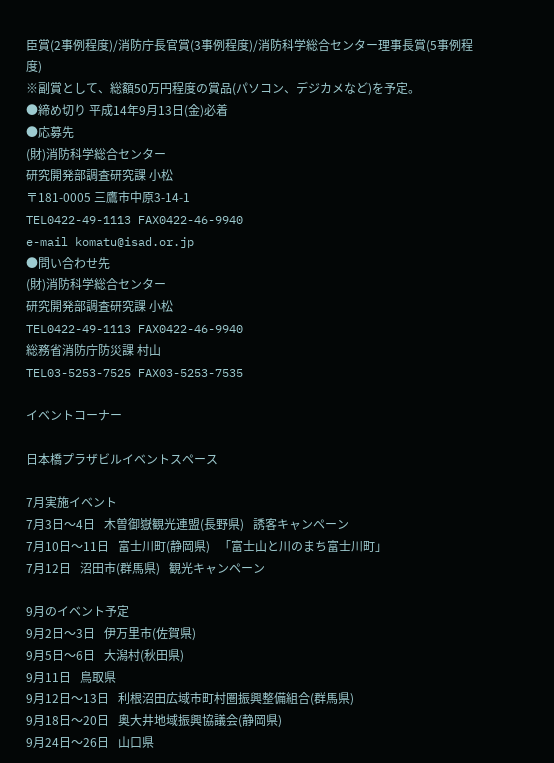臣賞(2事例程度)/消防庁長官賞(3事例程度)/消防科学総合センター理事長賞(5事例程度)
※副賞として、総額50万円程度の賞品(パソコン、デジカメなど)を予定。
●締め切り 平成14年9月13日(金)必着
●応募先
(財)消防科学総合センター
研究開発部調査研究課 小松
〒181-0005 三鷹市中原3-14-1
TEL0422-49-1113 FAX0422-46-9940
e-mail komatu@isad.or.jp
●問い合わせ先
(財)消防科学総合センター
研究開発部調査研究課 小松
TEL0422-49-1113 FAX0422-46-9940
総務省消防庁防災課 村山
TEL03-5253-7525 FAX03-5253-7535

イベントコーナー

日本橋プラザビルイベントスペース

7月実施イベント
7月3日〜4日   木曽御嶽観光連盟(長野県)   誘客キャンペーン
7月10日〜11日   富士川町(静岡県)   「富士山と川のまち富士川町」
7月12日   沼田市(群馬県)   観光キャンペーン

9月のイベント予定
9月2日〜3日   伊万里市(佐賀県)
9月5日〜6日   大潟村(秋田県)
9月11日   鳥取県
9月12日〜13日   利根沼田広域市町村圏振興整備組合(群馬県)
9月18日〜20日   奥大井地域振興協議会(静岡県)
9月24日〜26日   山口県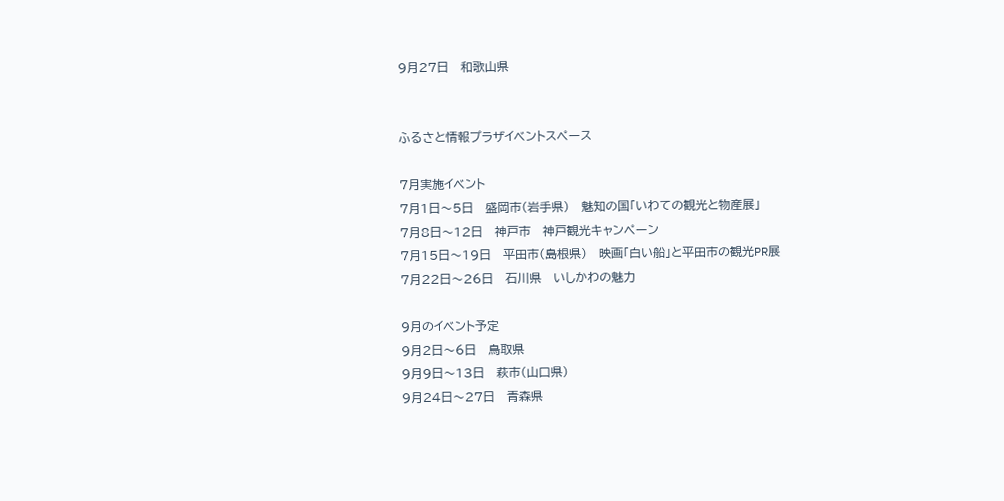9月27日   和歌山県


ふるさと情報プラザイベントスペース

7月実施イベント
7月1日〜5日   盛岡市(岩手県)   魅知の国「いわての観光と物産展」
7月8日〜12日   神戸市   神戸観光キャンペーン
7月15日〜19日   平田市(島根県)   映画「白い船」と平田市の観光PR展
7月22日〜26日   石川県   いしかわの魅力

9月のイベント予定
9月2日〜6日   鳥取県
9月9日〜13日   萩市(山口県)
9月24日〜27日   青森県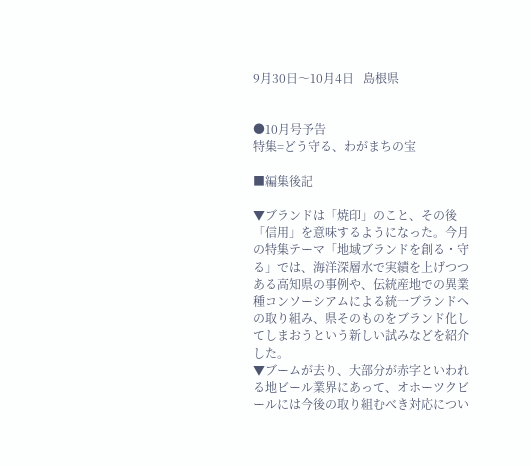9月30日〜10月4日   島根県


●10月号予告
特集=どう守る、わがまちの宝

■編集後記

▼ブランドは「焼印」のこと、その後「信用」を意味するようになった。今月の特集テーマ「地域ブランドを創る・守る」では、海洋深層水で実績を上げつつある高知県の事例や、伝統産地での異業種コンソーシアムによる統一ブランドへの取り組み、県そのものをブランド化してしまおうという新しい試みなどを紹介した。
▼ブームが去り、大部分が赤字といわれる地ビール業界にあって、オホーツクビールには今後の取り組むべき対応につい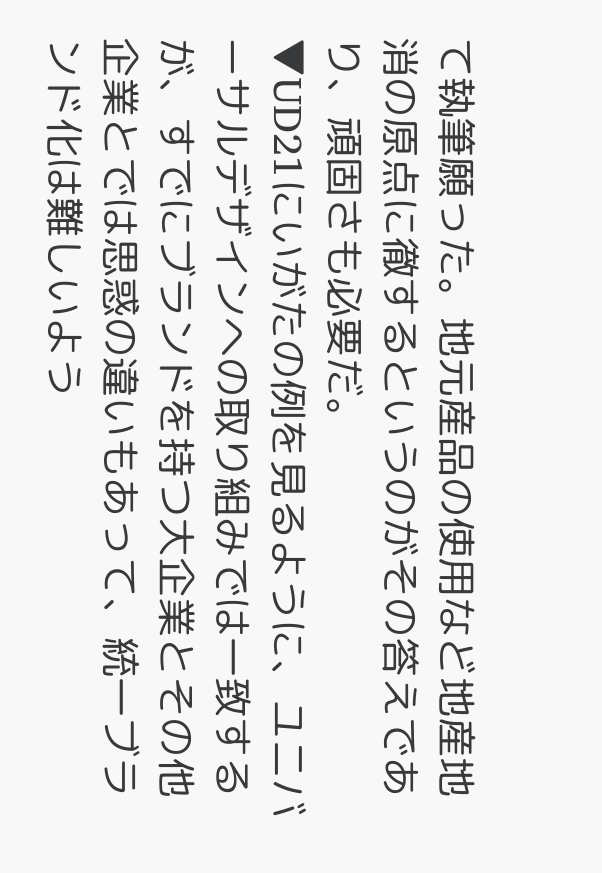て執筆願った。地元産品の使用など地産地消の原点に徹するというのがその答えであり、頑固さも必要だ。
▼UD21にいがたの例を見るように、ユニバーサルデザインへの取り組みでは一致するが、すでにブランドを持つ大企業とその他企業とでは思惑の違いもあって、統一ブランド化は難しいよう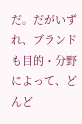だ。だがいずれ、ブランドも目的・分野によって、どんど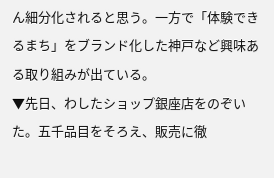ん細分化されると思う。一方で「体験できるまち」をブランド化した神戸など興味ある取り組みが出ている。
▼先日、わしたショップ銀座店をのぞいた。五千品目をそろえ、販売に徹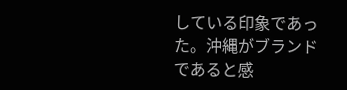している印象であった。沖縄がブランドであると感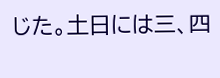じた。土日には三、四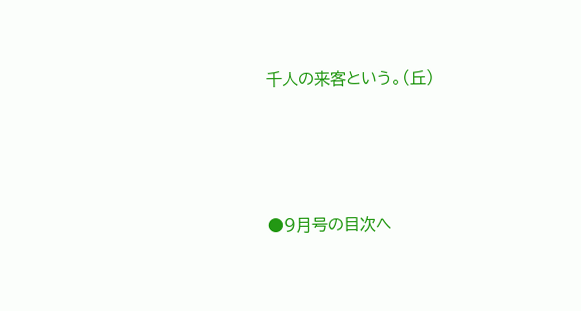千人の来客という。(丘)





●9月号の目次へ